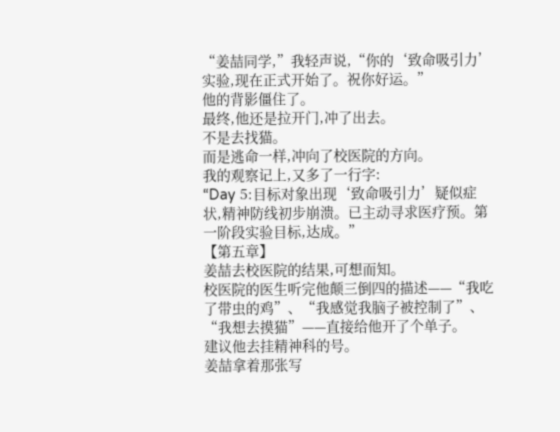“姜喆同学,”我轻声说,“你的‘致命吸引力’实验,现在正式开始了。祝你好运。”
他的背影僵住了。
最终,他还是拉开门,冲了出去。
不是去找猫。
而是逃命一样,冲向了校医院的方向。
我的观察记上,又多了一行字:
“Day 5:目标对象出现‘致命吸引力’疑似症状,精神防线初步崩溃。已主动寻求医疗预。第一阶段实验目标,达成。”
【第五章】
姜喆去校医院的结果,可想而知。
校医院的医生听完他颠三倒四的描述——“我吃了带虫的鸡”、“我感觉我脑子被控制了”、“我想去摸猫”——直接给他开了个单子。
建议他去挂精神科的号。
姜喆拿着那张写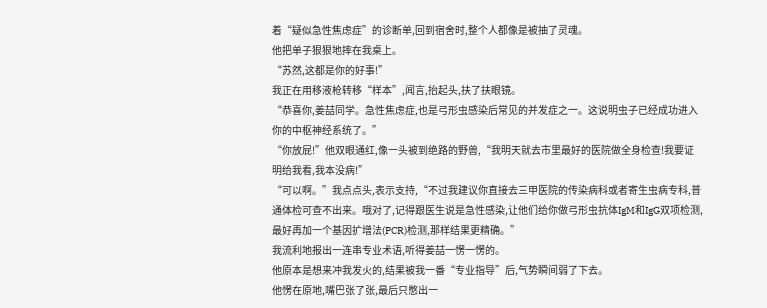着“疑似急性焦虑症”的诊断单,回到宿舍时,整个人都像是被抽了灵魂。
他把单子狠狠地摔在我桌上。
“苏然,这都是你的好事!”
我正在用移液枪转移“样本”,闻言,抬起头,扶了扶眼镜。
“恭喜你,姜喆同学。急性焦虑症,也是弓形虫感染后常见的并发症之一。这说明虫子已经成功进入你的中枢神经系统了。”
“你放屁!”他双眼通红,像一头被到绝路的野兽,“我明天就去市里最好的医院做全身检查!我要证明给我看,我本没病!”
“可以啊。”我点点头,表示支持,“不过我建议你直接去三甲医院的传染病科或者寄生虫病专科,普通体检可查不出来。哦对了,记得跟医生说是急性感染,让他们给你做弓形虫抗体IgM和IgG双项检测,最好再加一个基因扩增法(PCR)检测,那样结果更精确。”
我流利地报出一连串专业术语,听得姜喆一愣一愣的。
他原本是想来冲我发火的,结果被我一番“专业指导”后,气势瞬间弱了下去。
他愣在原地,嘴巴张了张,最后只憋出一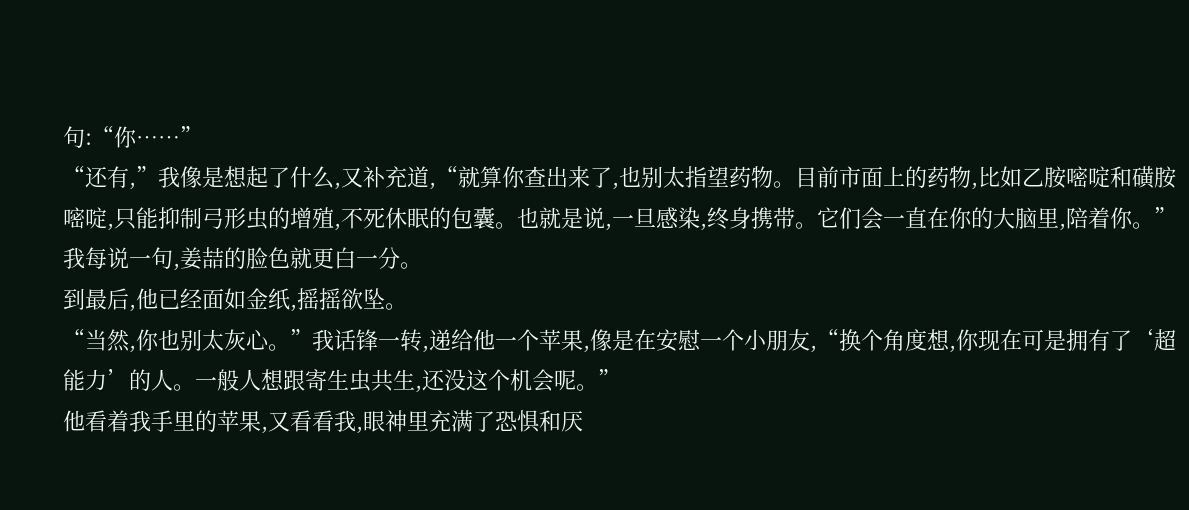句:“你……”
“还有,”我像是想起了什么,又补充道,“就算你查出来了,也别太指望药物。目前市面上的药物,比如乙胺嘧啶和磺胺嘧啶,只能抑制弓形虫的增殖,不死休眠的包囊。也就是说,一旦感染,终身携带。它们会一直在你的大脑里,陪着你。”
我每说一句,姜喆的脸色就更白一分。
到最后,他已经面如金纸,摇摇欲坠。
“当然,你也别太灰心。”我话锋一转,递给他一个苹果,像是在安慰一个小朋友,“换个角度想,你现在可是拥有了‘超能力’的人。一般人想跟寄生虫共生,还没这个机会呢。”
他看着我手里的苹果,又看看我,眼神里充满了恐惧和厌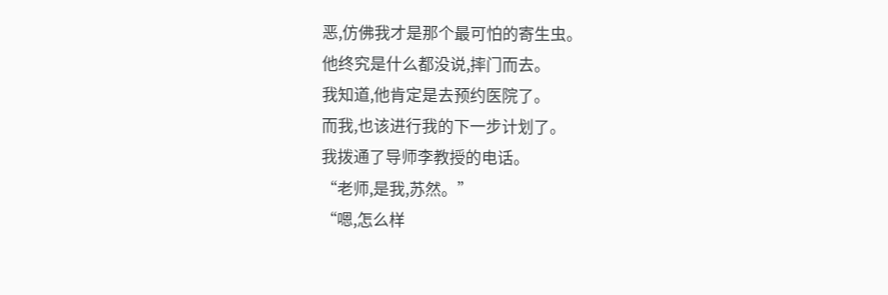恶,仿佛我才是那个最可怕的寄生虫。
他终究是什么都没说,摔门而去。
我知道,他肯定是去预约医院了。
而我,也该进行我的下一步计划了。
我拨通了导师李教授的电话。
“老师,是我,苏然。”
“嗯,怎么样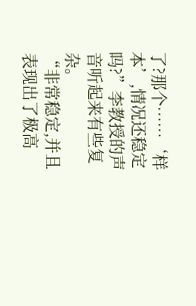了?那个……‘样本’,情况还稳定吗?”李教授的声音听起来有些复杂。
“非常稳定,并且表现出了极高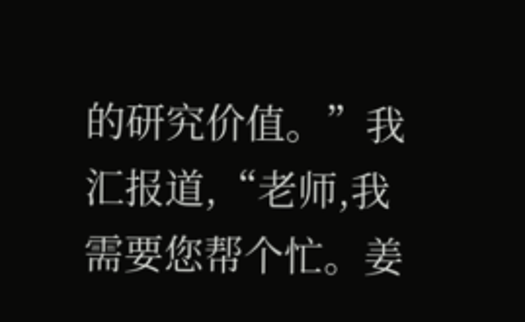的研究价值。”我汇报道,“老师,我需要您帮个忙。姜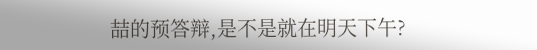喆的预答辩,是不是就在明天下午?